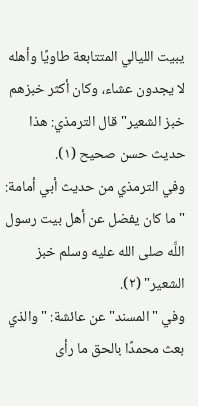يبيت الليالي المتتابعة طاويًا وأهله لا يجدون عشاء، وكان أكثر خبزهم خبز الشعير" قال الترمذي: هذا حديث حسن صحيح (١).
وفي الترمذي من حديث أبي أمامة: "ما كان يفضل عن أهل بيت رسول اللَّه صلى الله عليه وسلم خبز الشعير" (٢).
وفي "المسند" عن عائشة: "والذي بعث محمدًا بالحق ما رأى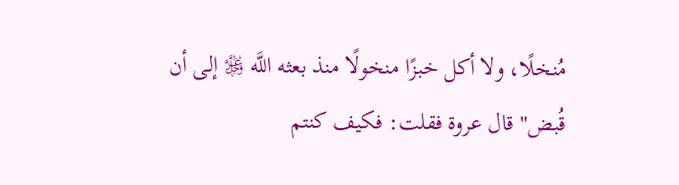مُنخلًا، ولا أكل خبزًا منخولًا منذ بعثه اللَّه ﷿ إلى أن قُبض" قال عروة فقلت: فكيف كنتم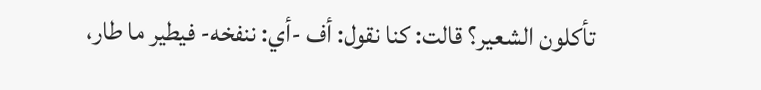تأكلون الشعير؟ قالت: كنا نقول: أف -أي: ننفخه- فيطير ما طار،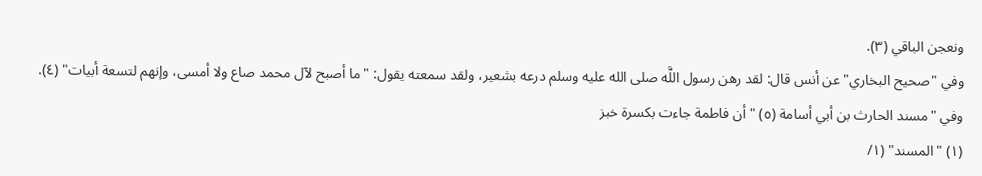ونعجن الباقي (٣).
وفي "صحيح البخاري" عن أنس قال: لقد رهن رسول اللَّه صلى الله عليه وسلم درعه بشعير، ولقد سمعته يقول: "ما أصبح لآل محمد صاع ولا أمسى، وإنهم لتسعة أبيات" (٤).
وفي "مسند الحارث بن أبي أسامة (٥) " أن فاطمة جاءت بكسرة خبز
(١) "المسند" (١/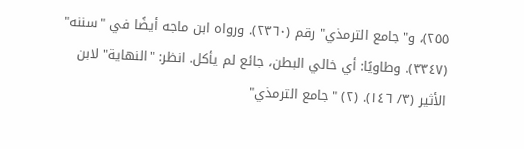٢٥٥)، و"جامع الترمذي" رقم (٢٣٦٠). ورواه ابن ماجه أيضًا في "سننه" (٣٣٤٧). وطاويًا: أي خالي البطن، جائع لم يأكل. انظر: "النهاية" لابن الأثير (٣/ ١٤٦). (٢) "جامع الترمذي"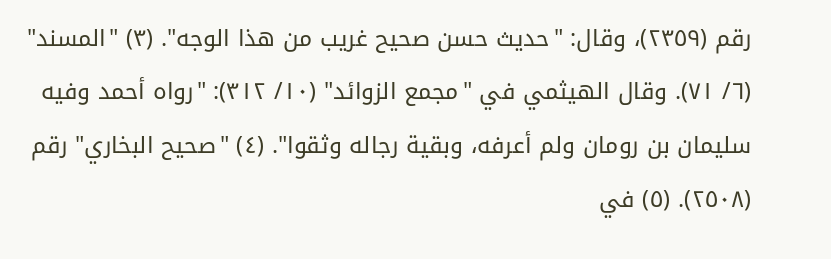رقم (٢٣٥٩)، وقال: "حديث حسن صحيح غريب من هذا الوجه". (٣) "المسند" (٦/ ٧١). وقال الهيثمي في "مجمع الزوائد" (١٠/ ٣١٢): "رواه أحمد وفيه سليمان بن رومان ولم أعرفه، وبقية رجاله وثقوا". (٤) "صحيح البخاري" رقم (٢٥٠٨). (٥) في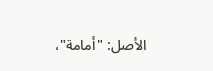الأصل: "أمامة"،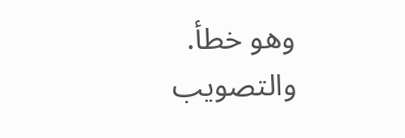وهو خطأ. والتصويب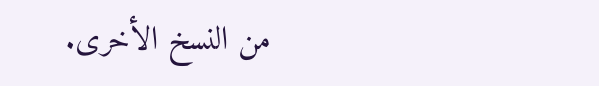من النسخ الأخرى.